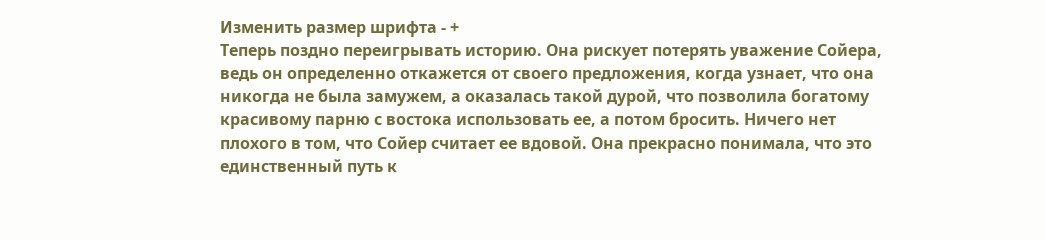Изменить размер шрифта - +
Теперь поздно переигрывать историю. Она рискует потерять уважение Сойера, ведь он определенно откажется от своего предложения, когда узнает, что она никогда не была замужем, а оказалась такой дурой, что позволила богатому красивому парню с востока использовать ее, а потом бросить. Ничего нет плохого в том, что Сойер считает ее вдовой. Она прекрасно понимала, что это единственный путь к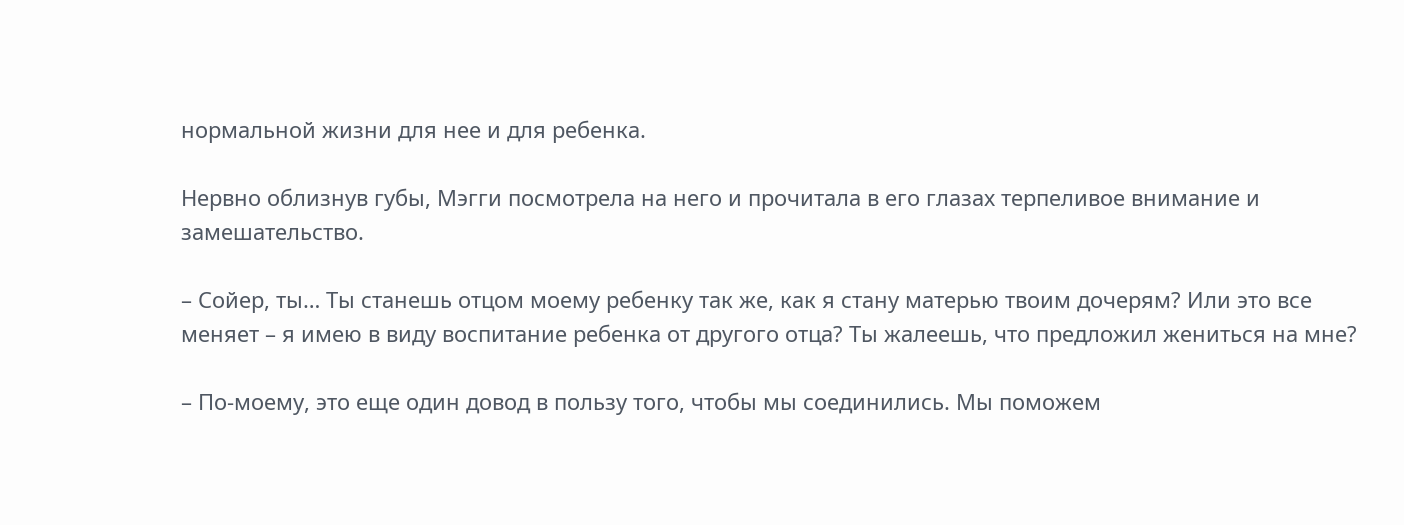нормальной жизни для нее и для ребенка.

Нервно облизнув губы, Мэгги посмотрела на него и прочитала в его глазах терпеливое внимание и замешательство.

– Сойер, ты… Ты станешь отцом моему ребенку так же, как я стану матерью твоим дочерям? Или это все меняет – я имею в виду воспитание ребенка от другого отца? Ты жалеешь, что предложил жениться на мне?

– По-моему, это еще один довод в пользу того, чтобы мы соединились. Мы поможем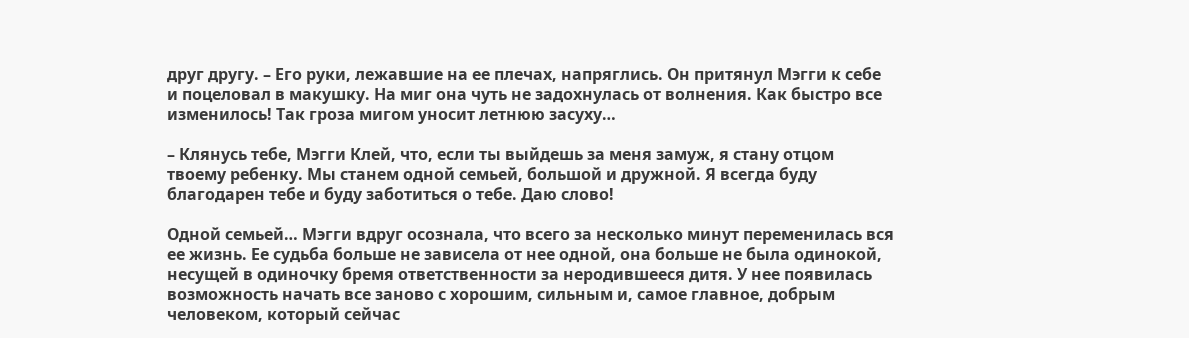друг другу. – Его руки, лежавшие на ее плечах, напряглись. Он притянул Мэгги к себе и поцеловал в макушку. На миг она чуть не задохнулась от волнения. Как быстро все изменилось! Так гроза мигом уносит летнюю засуху…

– Клянусь тебе, Мэгги Клей, что, если ты выйдешь за меня замуж, я стану отцом твоему ребенку. Мы станем одной семьей, большой и дружной. Я всегда буду благодарен тебе и буду заботиться о тебе. Даю слово!

Одной семьей… Мэгги вдруг осознала, что всего за несколько минут переменилась вся ее жизнь. Ее судьба больше не зависела от нее одной, она больше не была одинокой, несущей в одиночку бремя ответственности за неродившееся дитя. У нее появилась возможность начать все заново с хорошим, сильным и, самое главное, добрым человеком, который сейчас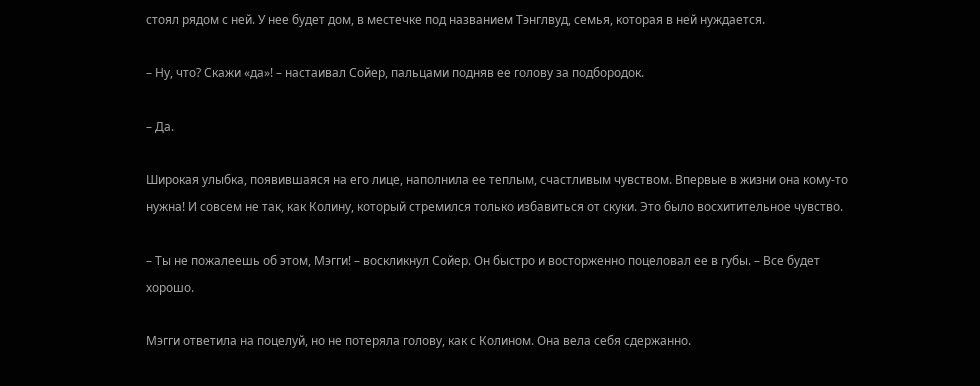стоял рядом с ней. У нее будет дом, в местечке под названием Тэнглвуд, семья, которая в ней нуждается.

– Ну, что? Скажи «да»! – настаивал Сойер, пальцами подняв ее голову за подбородок.

– Да.

Широкая улыбка, появившаяся на его лице, наполнила ее теплым, счастливым чувством. Впервые в жизни она кому-то нужна! И совсем не так, как Колину, который стремился только избавиться от скуки. Это было восхитительное чувство.

– Ты не пожалеешь об этом, Мэгги! – воскликнул Сойер. Он быстро и восторженно поцеловал ее в губы. – Все будет хорошо.

Мэгги ответила на поцелуй, но не потеряла голову, как с Колином. Она вела себя сдержанно.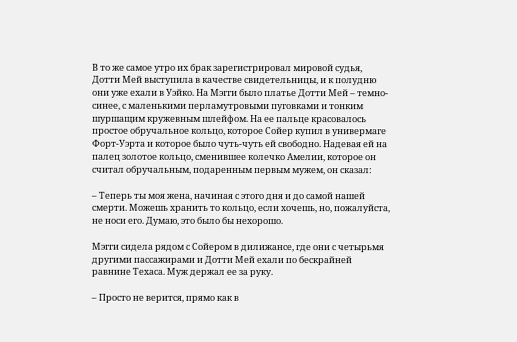В то же самое утро их брак зарегистрировал мировой судья, Дотти Мей выступила в качестве свидетельницы, и к полудню они уже ехали в Уэйко. На Мэгги было платье Дотти Мей – темно-синее, с маленькими перламутровыми пуговками и тонким шуршащим кружевным шлейфом. На ее пальце красовалось простое обручальное кольцо, которое Сойер купил в универмаге Форт-Уэрта и которое было чуть-чуть ей свободно. Надевая ей на палец золотое кольцо, сменившее колечко Амелии, которое он считал обручальным, подаренным первым мужем, он сказал:

– Теперь ты моя жена, начиная с этого дня и до самой нашей смерти. Можешь хранить то кольцо, если хочешь, но, пожалуйста, не носи его. Думаю, это было бы нехорошо.

Мэгги сидела рядом с Сойером в дилижансе, где они с четырьмя другими пассажирами и Дотти Мей ехали по бескрайней равнине Техаса. Муж держал ее за руку.

– Просто не верится, прямо как в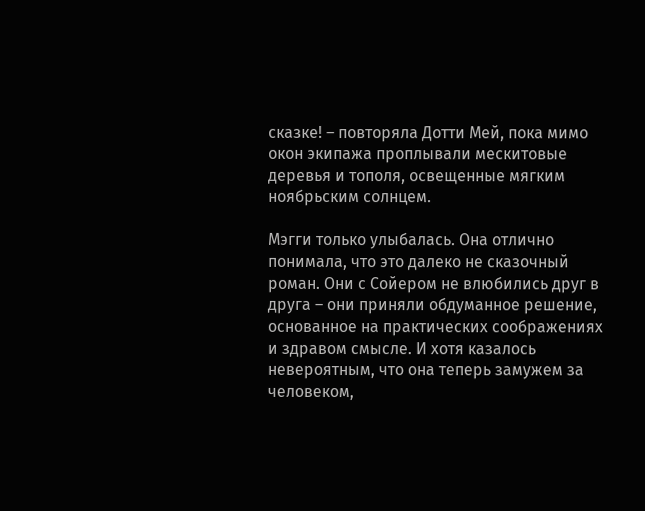сказке! – повторяла Дотти Мей, пока мимо окон экипажа проплывали мескитовые деревья и тополя, освещенные мягким ноябрьским солнцем.

Мэгги только улыбалась. Она отлично понимала, что это далеко не сказочный роман. Они с Сойером не влюбились друг в друга – они приняли обдуманное решение, основанное на практических соображениях и здравом смысле. И хотя казалось невероятным, что она теперь замужем за человеком,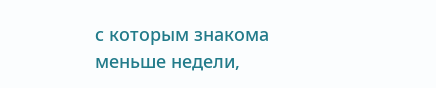с которым знакома меньше недели,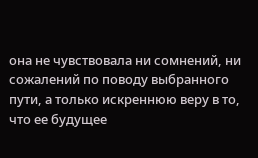она не чувствовала ни сомнений, ни сожалений по поводу выбранного пути, а только искреннюю веру в то, что ее будущее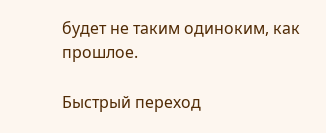будет не таким одиноким, как прошлое.

Быстрый переход